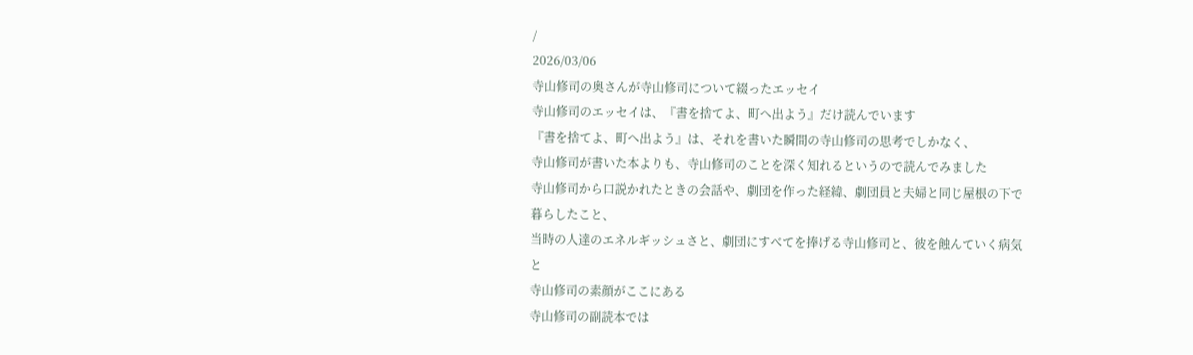/
2026/03/06
寺山修司の奥さんが寺山修司について綴ったエッセイ
寺山修司のエッセイは、『書を捨てよ、町へ出よう』だけ読んでいます
『書を捨てよ、町へ出よう』は、それを書いた瞬間の寺山修司の思考でしかなく、
寺山修司が書いた本よりも、寺山修司のことを深く知れるというので読んでみました
寺山修司から口説かれたときの会話や、劇団を作った経緯、劇団員と夫婦と同じ屋根の下で暮らしたこと、
当時の人達のエネルギッシュさと、劇団にすべてを捧げる寺山修司と、彼を蝕んていく病気と
寺山修司の素顔がここにある
寺山修司の副読本では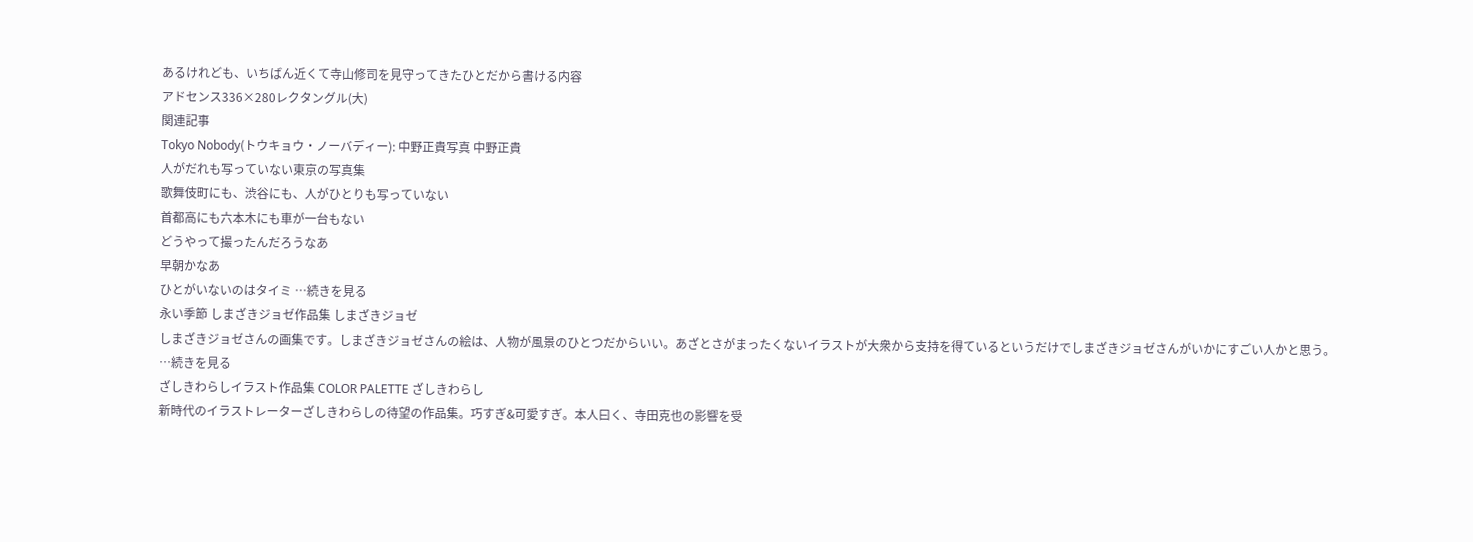あるけれども、いちばん近くて寺山修司を見守ってきたひとだから書ける内容
アドセンス336×280レクタングル(大)
関連記事
Tokyo Nobody(トウキョウ・ノーバディー): 中野正貴写真 中野正貴
人がだれも写っていない東京の写真集
歌舞伎町にも、渋谷にも、人がひとりも写っていない
首都高にも六本木にも車が一台もない
どうやって撮ったんだろうなあ
早朝かなあ
ひとがいないのはタイミ …続きを見る
永い季節 しまざきジョゼ作品集 しまざきジョゼ
しまざきジョゼさんの画集です。しまざきジョゼさんの絵は、人物が風景のひとつだからいい。あざとさがまったくないイラストが大衆から支持を得ているというだけでしまざきジョゼさんがいかにすごい人かと思う。
…続きを見る
ざしきわらしイラスト作品集 COLOR PALETTE ざしきわらし
新時代のイラストレーターざしきわらしの待望の作品集。巧すぎ&可愛すぎ。本人曰く、寺田克也の影響を受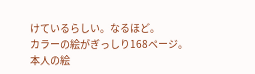けているらしい。なるほど。
カラーの絵がぎっしり168ページ。
本人の絵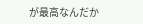が最高なんだか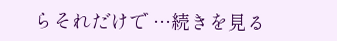らそれだけで …続きを見る